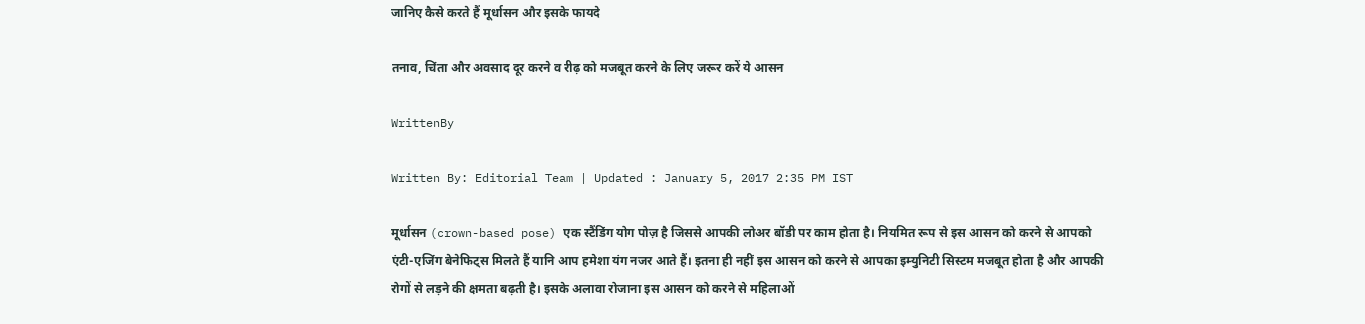जानिए कैसे करते हैं मूर्धासन और इसके फायदे

तनाव, चिंता और अवसाद दूर करने व रीढ़ को मजबूत करने के लिए जरूर करें ये आसन

WrittenBy

Written By: Editorial Team | Updated : January 5, 2017 2:35 PM IST

मूर्धासन (crown-based pose) एक स्टैंडिंग योग पोज़ है जिससे आपकी लोअर बॉडी पर काम होता है। नियमित रूप से इस आसन को करने से आपको एंटी-एजिंग बेनेफिट्स मिलते हैं यानि आप हमेशा यंग नजर आते हैं। इतना ही नहीं इस आसन को करने से आपका इम्युनिटी सिस्टम मजबूत होता है और आपकी रोगों से लड़ने की क्षमता बढ़ती है। इसके अलावा रोजाना इस आसन को करने से महिलाओं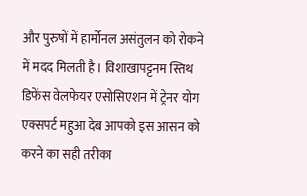और पुरुषों में हार्मोनल असंतुलन को रोकने में मदद मिलती है। विशाखापट्टनम स्तिथ डिफेंस वेलफेयर एसोसिएशन में ट्रेनर योग एक्सपर्ट महुआ देब आपको इस आसन को करने का सही तरीका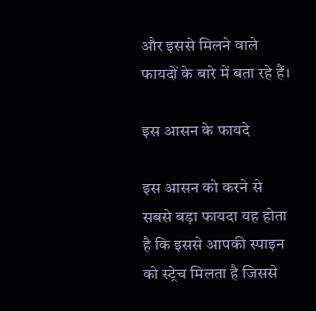और इससे मिलने वाले फायदों के बारे में बता रहे हैं।

इस आसन के फायदे

इस आसन को करने से सबसे बड़ा फायदा यह होता है कि इससे आपकी स्पाइन को स्ट्रेच मिलता है जिससे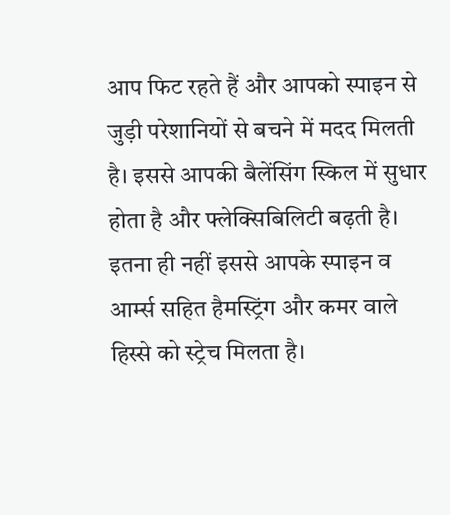आप फिट रहते हैं और आपको स्पाइन से जुड़ी परेशानियों से बचने में मदद मिलती है। इससे आपकी बैलेंसिंग स्किल में सुधार होता है और फ्लेक्सिबिलिटी बढ़ती है। इतना ही नहीं इससे आपके स्पाइन व आर्म्स सहित हैमस्ट्रिंग और कमर वाले हिस्से को स्ट्रेच मिलता है।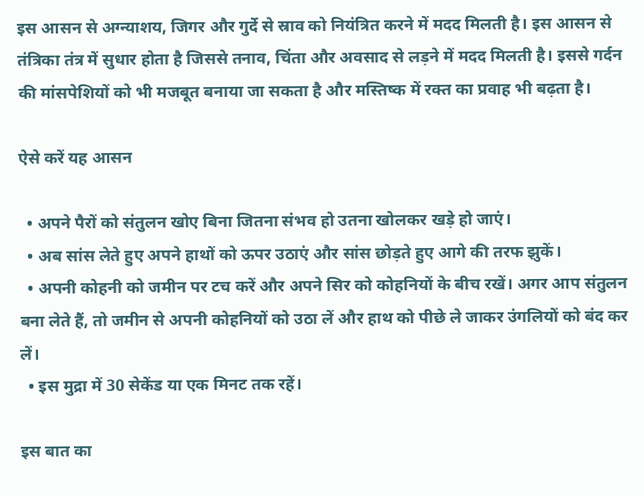इस आसन से अग्न्याशय, जिगर और गुर्दे से स्राव को नियंत्रित करने में मदद मिलती है। इस आसन से तंत्रिका तंत्र में सुधार होता है जिससे तनाव, चिंता और अवसाद से लड़ने में मदद मिलती है। इससे गर्दन की मांसपेशियों को भी मजबूत बनाया जा सकता है और मस्तिष्क में रक्त का प्रवाह भी बढ़ता है।

ऐसे करें यह आसन

  • अपने पैरों को संतुलन खोए बिना जितना संभव हो उतना खोलकर खड़े हो जाएं।
  • अब सांस लेते हुए अपने हाथों को ऊपर उठाएं और सांस छोड़ते हुए आगे की तरफ झुकें।
  • अपनी कोहनी को जमीन पर टच करें और अपने सिर को कोहनियों के बीच रखें। अगर आप संतुलन बना लेते हैं, तो जमीन से अपनी कोहनियों को उठा लें और हाथ को पीछे ले जाकर उंगलियों को बंद कर लें।
  • इस मुद्रा में 30 सेकेंड या एक मिनट तक रहें।

इस बात का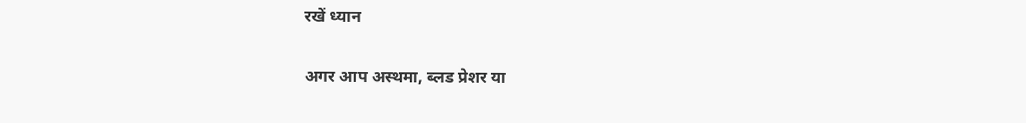रखें ध्यान

अगर आप अस्थमा, ब्लड प्रेशर या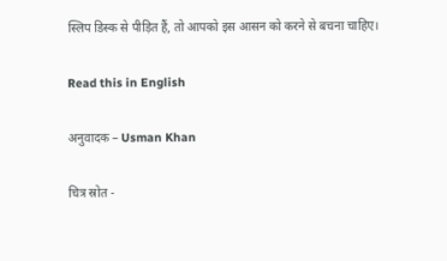स्लिप डिस्क से पीड़ित हैं, तो आपको इस आसन को करने से बचना चाहिए।

Read this in English

अनुवादक – Usman Khan

चित्र स्रोत -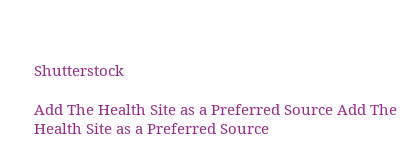Shutterstock

Add The Health Site as a Preferred Source Add The Health Site as a Preferred Source